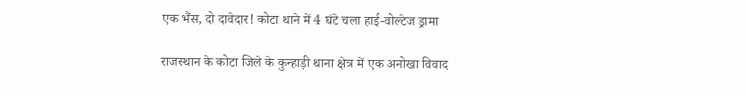एक भैंस, दो दावेदार! कोटा थाने में 4 घंटे चला हाई-वोल्टेज ड्रामा

राजस्थान के कोटा जिले के कुन्हाड़ी थाना क्षेत्र में एक अनोखा विवाद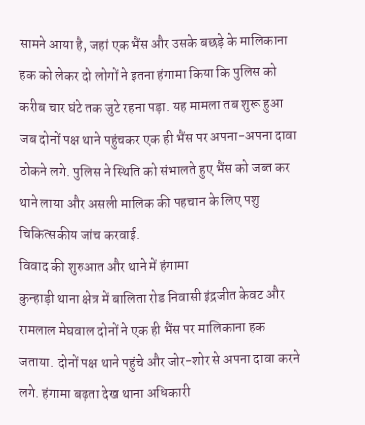सामने आया है, जहां एक भैंस और उसके बछड़े के मालिकाना हक को लेकर दो लोगों ने इतना हंगामा किया कि पुलिस को करीब चार घंटे तक जुटे रहना पड़ा. यह मामला तब शुरू हुआ जब दोनों पक्ष थाने पहुंचकर एक ही भैंस पर अपना-अपना दावा ठोकने लगे. पुलिस ने स्थिति को संभालते हुए भैंस को जब्त कर थाने लाया और असली मालिक की पहचान के लिए पशु चिकित्सकीय जांच करवाई.
विवाद की शुरुआत और थाने में हंगामा
कुन्हाड़ी थाना क्षेत्र में बालिता रोड निवासी इंद्रजीत केवट और रामलाल मेघवाल दोनों ने एक ही भैंस पर मालिकाना हक जताया. दोनों पक्ष थाने पहुंचे और जोर-शोर से अपना दावा करने लगे. हंगामा बढ़ता देख थाना अधिकारी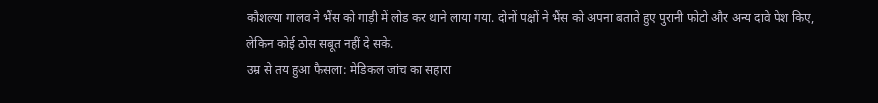कौशल्या गालव ने भैंस को गाड़ी में लोड कर थाने लाया गया. दोनों पक्षों ने भैंस को अपना बताते हुए पुरानी फोटो और अन्य दावे पेश किए, लेकिन कोई ठोस सबूत नहीं दे सके.
उम्र से तय हुआ फैसला: मेडिकल जांच का सहारा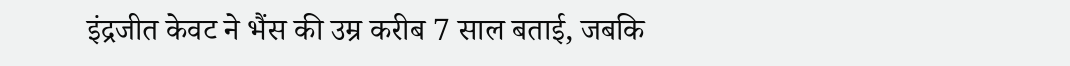इंद्रजीत केवट ने भैंस की उम्र करीब 7 साल बताई, जबकि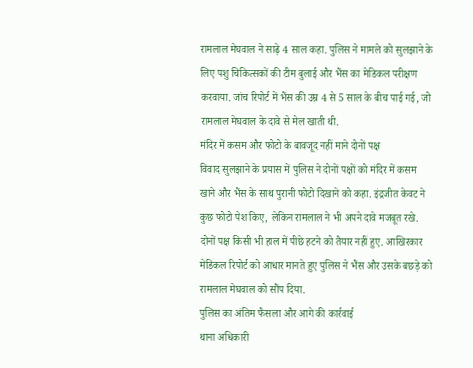रामलाल मेघवाल ने साढ़े 4 साल कहा. पुलिस ने मामले को सुलझाने के लिए पशु चिकित्सकों की टीम बुलाई और भैंस का मेडिकल परीक्षण करवाया. जांच रिपोर्ट में भैंस की उम्र 4 से 5 साल के बीच पाई गई, जो रामलाल मेघवाल के दावे से मेल खाती थी.
मंदिर में कसम और फोटो के बावजूद नहीं माने दोनों पक्ष
विवाद सुलझाने के प्रयास में पुलिस ने दोनों पक्षों को मंदिर में कसम खाने और भैंस के साथ पुरानी फोटो दिखाने को कहा. इंद्रजीत केवट ने कुछ फोटो पेश किए, लेकिन रामलाल ने भी अपने दावे मजबूत रखे. दोनों पक्ष किसी भी हाल में पीछे हटने को तैयार नहीं हुए. आखिरकार मेडिकल रिपोर्ट को आधार मानते हुए पुलिस ने भैंस और उसके बछड़े को रामलाल मेघवाल को सौंप दिया.
पुलिस का अंतिम फैसला और आगे की कार्रवाई
थाना अधिकारी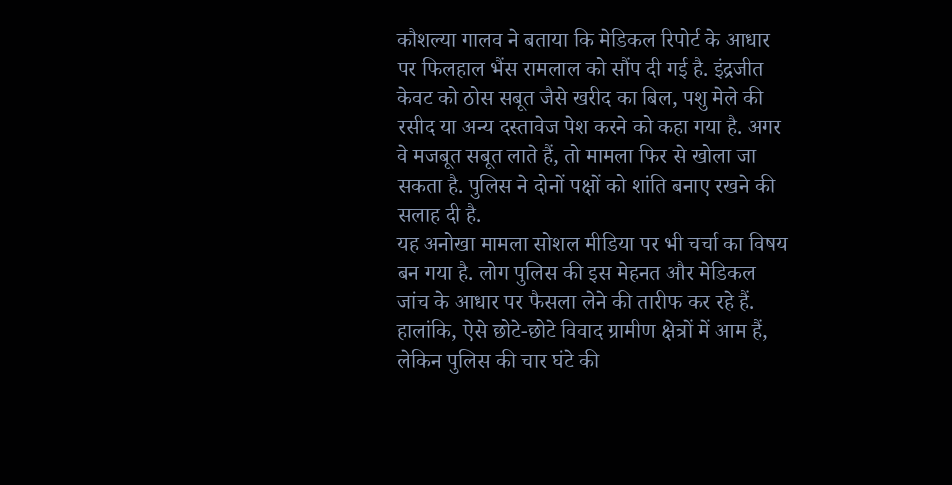कौशल्या गालव ने बताया कि मेडिकल रिपोर्ट के आधार पर फिलहाल भैंस रामलाल को सौंप दी गई है. इंद्रजीत केवट को ठोस सबूत जैसे खरीद का बिल, पशु मेले की रसीद या अन्य दस्तावेज पेश करने को कहा गया है. अगर वे मजबूत सबूत लाते हैं, तो मामला फिर से खोला जा सकता है. पुलिस ने दोनों पक्षों को शांति बनाए रखने की सलाह दी है.
यह अनोखा मामला सोशल मीडिया पर भी चर्चा का विषय बन गया है. लोग पुलिस की इस मेहनत और मेडिकल जांच के आधार पर फैसला लेने की तारीफ कर रहे हैं. हालांकि, ऐसे छोटे-छोटे विवाद ग्रामीण क्षेत्रों में आम हैं, लेकिन पुलिस की चार घंटे की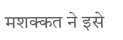मशक्कत ने इसे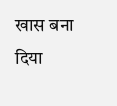खास बना दिया